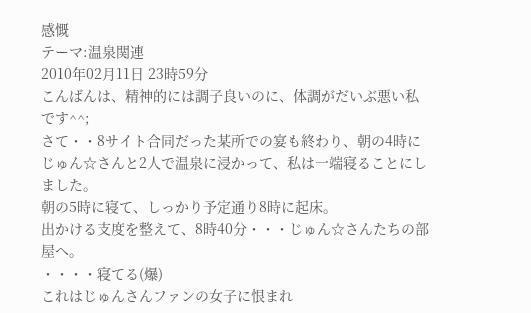感慨
テーマ:温泉関連
2010年02月11日 23時59分
こんばんは、精神的には調子良いのに、体調がだいぶ悪い私です^^;
さて・・8サイト合同だった某所での宴も終わり、朝の4時にじゅん☆さんと2人で温泉に浸かって、私は一端寝ることにしました。
朝の5時に寝て、しっかり予定通り8時に起床。
出かける支度を整えて、8時40分・・・じゅん☆さんたちの部屋へ。
・・・・寝てる(爆)
これはじゅんさんファンの女子に恨まれ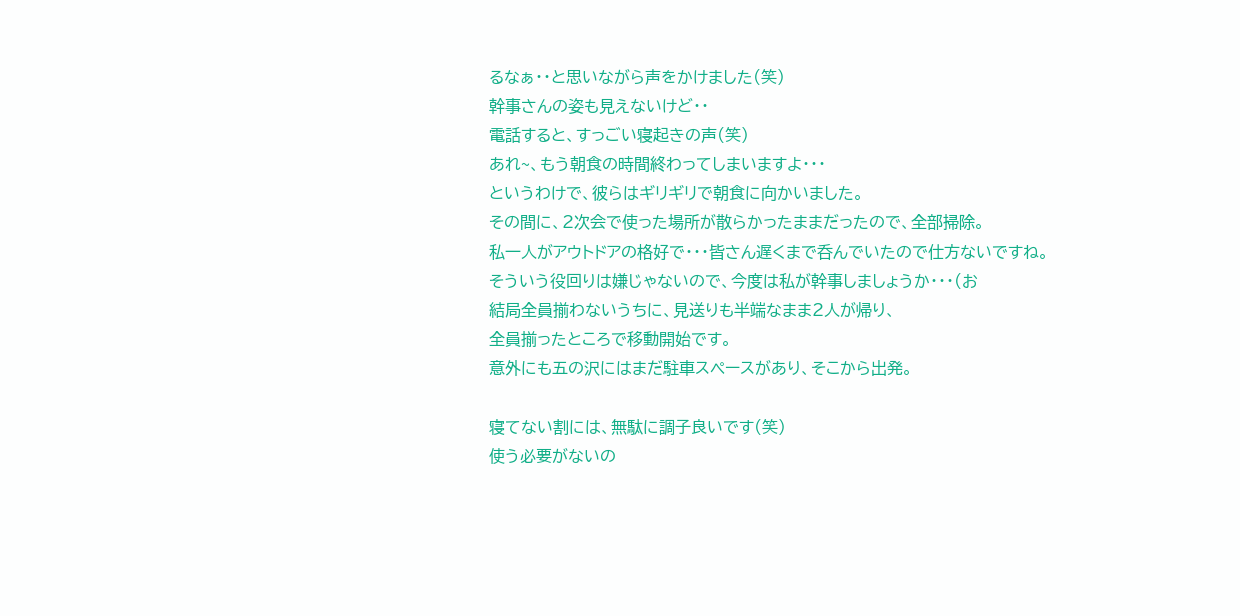るなぁ・・と思いながら声をかけました(笑)
幹事さんの姿も見えないけど・・
電話すると、すっごい寝起きの声(笑)
あれ~、もう朝食の時間終わってしまいますよ・・・
というわけで、彼らはギリギリで朝食に向かいました。
その間に、2次会で使った場所が散らかったままだったので、全部掃除。
私一人がアウトドアの格好で・・・皆さん遅くまで呑んでいたので仕方ないですね。
そういう役回りは嫌じゃないので、今度は私が幹事しましょうか・・・(お
結局全員揃わないうちに、見送りも半端なまま2人が帰り、
全員揃ったところで移動開始です。
意外にも五の沢にはまだ駐車スペースがあり、そこから出発。

寝てない割には、無駄に調子良いです(笑)
使う必要がないの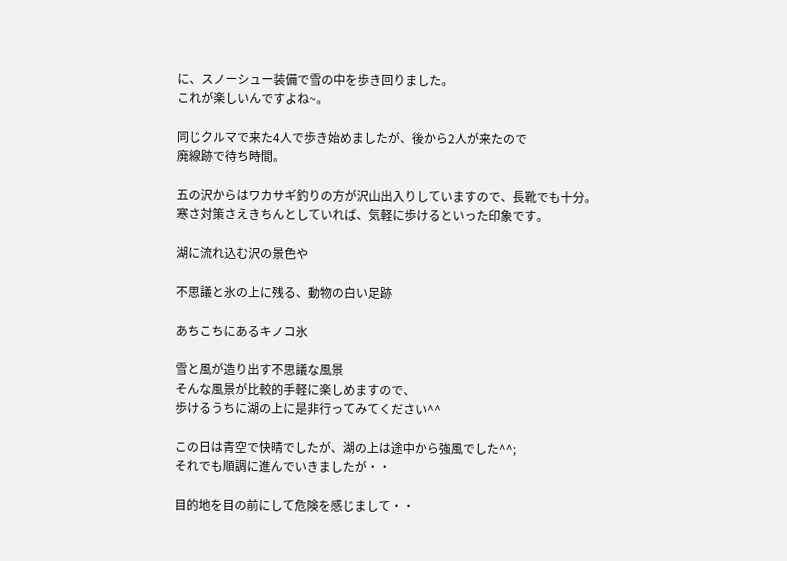に、スノーシュー装備で雪の中を歩き回りました。
これが楽しいんですよね~。

同じクルマで来た4人で歩き始めましたが、後から2人が来たので
廃線跡で待ち時間。

五の沢からはワカサギ釣りの方が沢山出入りしていますので、長靴でも十分。
寒さ対策さえきちんとしていれば、気軽に歩けるといった印象です。

湖に流れ込む沢の景色や

不思議と氷の上に残る、動物の白い足跡

あちこちにあるキノコ氷

雪と風が造り出す不思議な風景
そんな風景が比較的手軽に楽しめますので、
歩けるうちに湖の上に是非行ってみてください^^

この日は青空で快晴でしたが、湖の上は途中から強風でした^^;
それでも順調に進んでいきましたが・・

目的地を目の前にして危険を感じまして・・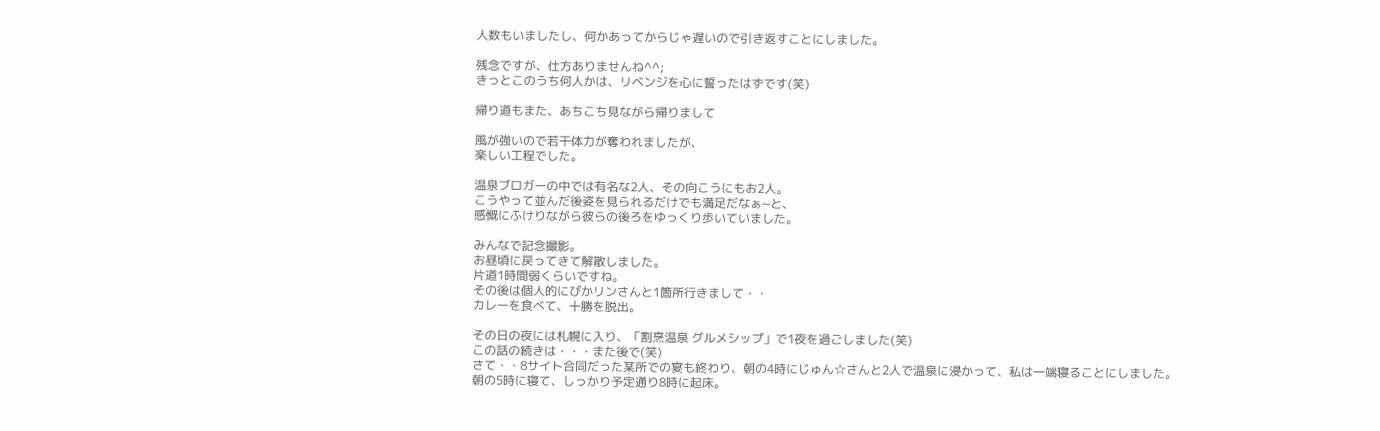人数もいましたし、何かあってからじゃ遅いので引き返すことにしました。

残念ですが、仕方ありませんね^^;
きっとこのうち何人かは、リベンジを心に誓ったはずです(笑)

帰り道もまた、あちこち見ながら帰りまして

風が強いので若干体力が奪われましたが、
楽しい工程でした。

温泉ブロガーの中では有名な2人、その向こうにもお2人。
こうやって並んだ後姿を見られるだけでも満足だなぁ~と、
感慨にふけりながら彼らの後ろをゆっくり歩いていました。

みんなで記念撮影。
お昼頃に戻ってきて解散しました。
片道1時間弱くらいですね。
その後は個人的にぴかリンさんと1箇所行きまして・・
カレーを食べて、十勝を脱出。

その日の夜には札幌に入り、「割烹温泉 グルメシップ」で1夜を過ごしました(笑)
この話の続きは・・・また後で(笑)
さて・・8サイト合同だった某所での宴も終わり、朝の4時にじゅん☆さんと2人で温泉に浸かって、私は一端寝ることにしました。
朝の5時に寝て、しっかり予定通り8時に起床。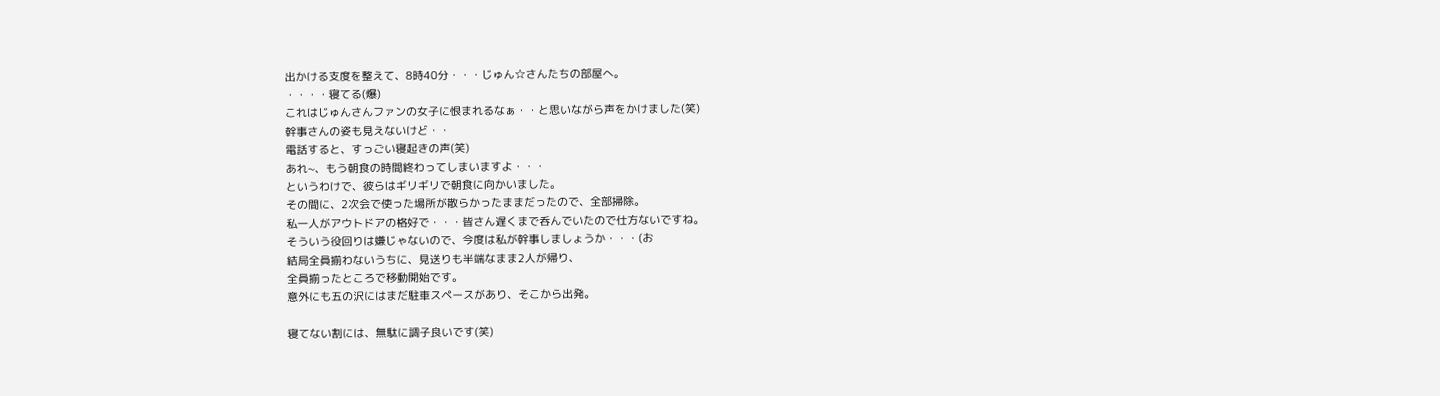出かける支度を整えて、8時40分・・・じゅん☆さんたちの部屋へ。
・・・・寝てる(爆)
これはじゅんさんファンの女子に恨まれるなぁ・・と思いながら声をかけました(笑)
幹事さんの姿も見えないけど・・
電話すると、すっごい寝起きの声(笑)
あれ~、もう朝食の時間終わってしまいますよ・・・
というわけで、彼らはギリギリで朝食に向かいました。
その間に、2次会で使った場所が散らかったままだったので、全部掃除。
私一人がアウトドアの格好で・・・皆さん遅くまで呑んでいたので仕方ないですね。
そういう役回りは嫌じゃないので、今度は私が幹事しましょうか・・・(お
結局全員揃わないうちに、見送りも半端なまま2人が帰り、
全員揃ったところで移動開始です。
意外にも五の沢にはまだ駐車スペースがあり、そこから出発。

寝てない割には、無駄に調子良いです(笑)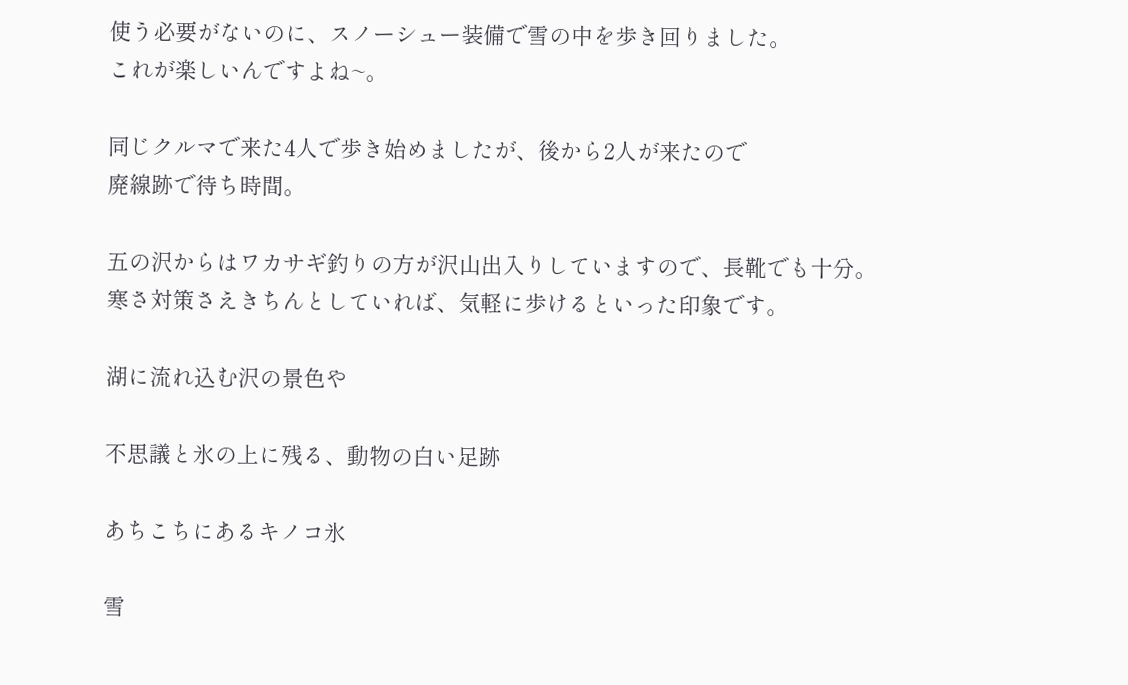使う必要がないのに、スノーシュー装備で雪の中を歩き回りました。
これが楽しいんですよね~。

同じクルマで来た4人で歩き始めましたが、後から2人が来たので
廃線跡で待ち時間。

五の沢からはワカサギ釣りの方が沢山出入りしていますので、長靴でも十分。
寒さ対策さえきちんとしていれば、気軽に歩けるといった印象です。

湖に流れ込む沢の景色や

不思議と氷の上に残る、動物の白い足跡

あちこちにあるキノコ氷

雪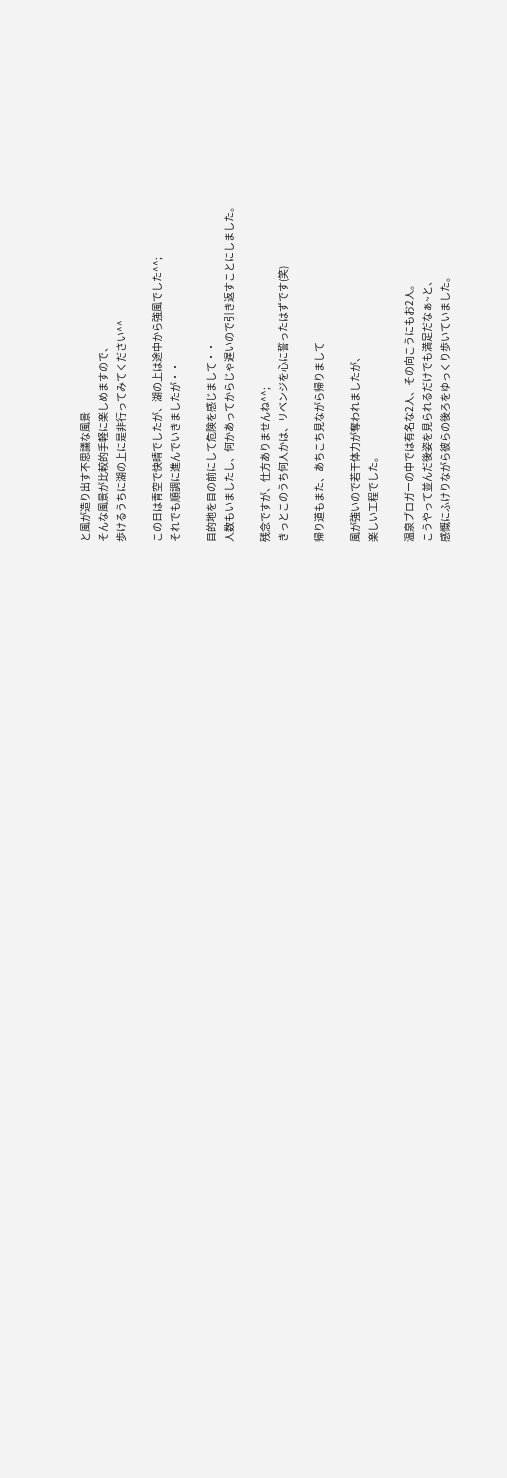と風が造り出す不思議な風景
そんな風景が比較的手軽に楽しめますので、
歩けるうちに湖の上に是非行ってみてください^^

この日は青空で快晴でしたが、湖の上は途中から強風でした^^;
それでも順調に進んでいきましたが・・

目的地を目の前にして危険を感じまして・・
人数もいましたし、何かあってからじゃ遅いので引き返すことにしました。

残念ですが、仕方ありませんね^^;
きっとこのうち何人かは、リベンジを心に誓ったはずです(笑)

帰り道もまた、あちこち見ながら帰りまして

風が強いので若干体力が奪われましたが、
楽しい工程でした。

温泉ブロガーの中では有名な2人、その向こうにもお2人。
こうやって並んだ後姿を見られるだけでも満足だなぁ~と、
感慨にふけりながら彼らの後ろをゆっくり歩いていました。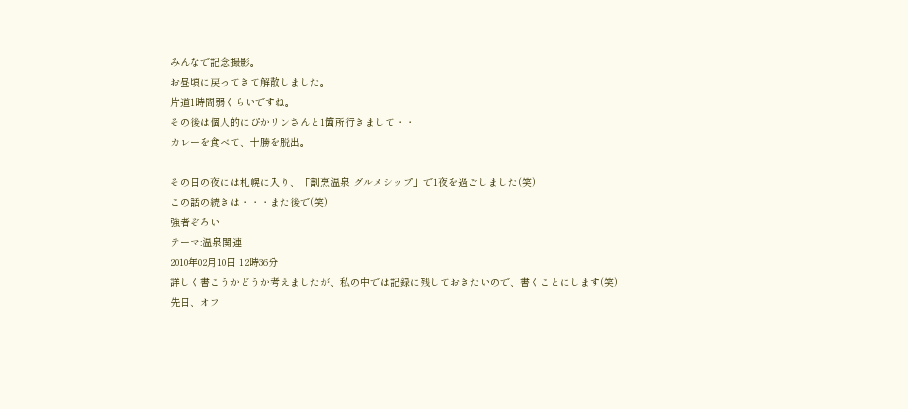みんなで記念撮影。
お昼頃に戻ってきて解散しました。
片道1時間弱くらいですね。
その後は個人的にぴかリンさんと1箇所行きまして・・
カレーを食べて、十勝を脱出。

その日の夜には札幌に入り、「割烹温泉 グルメシップ」で1夜を過ごしました(笑)
この話の続きは・・・また後で(笑)
強者ぞろい
テーマ:温泉関連
2010年02月10日 12時36分
詳しく書こうかどうか考えましたが、私の中では記録に残しておきたいので、書くことにします(笑)
先日、オフ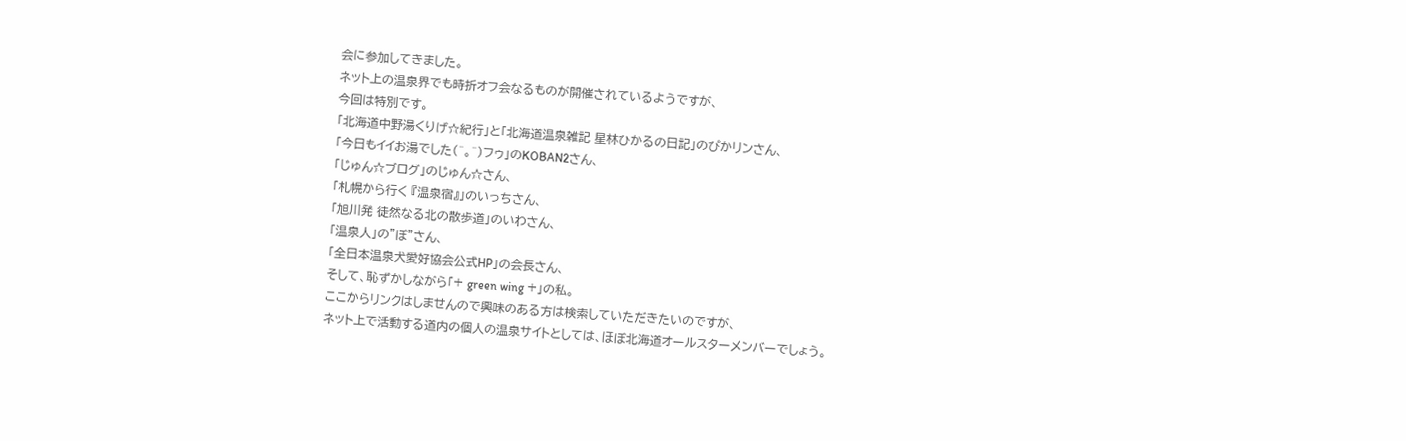会に参加してきました。
ネット上の温泉界でも時折オフ会なるものが開催されているようですが、
今回は特別です。
「北海道中野湯くりげ☆紀行」と「北海道温泉雑記 星林ひかるの日記」のぴかリンさん、
「今日もイイお湯でした(^。^)フゥ」のKOBAN2さん、
「じゅん☆ブログ」のじゅん☆さん、
「札幌から行く 『温泉宿』」のいっちさん、
「旭川発 徒然なる北の散歩道」のいわさん、
「温泉人」の"ぼ"さん、
「全日本温泉犬愛好協会公式HP」の会長さん、
そして、恥ずかしながら「+ green wing +」の私。
ここからリンクはしませんので興味のある方は検索していただきたいのですが、
ネット上で活動する道内の個人の温泉サイトとしては、ほぼ北海道オールスターメンバーでしょう。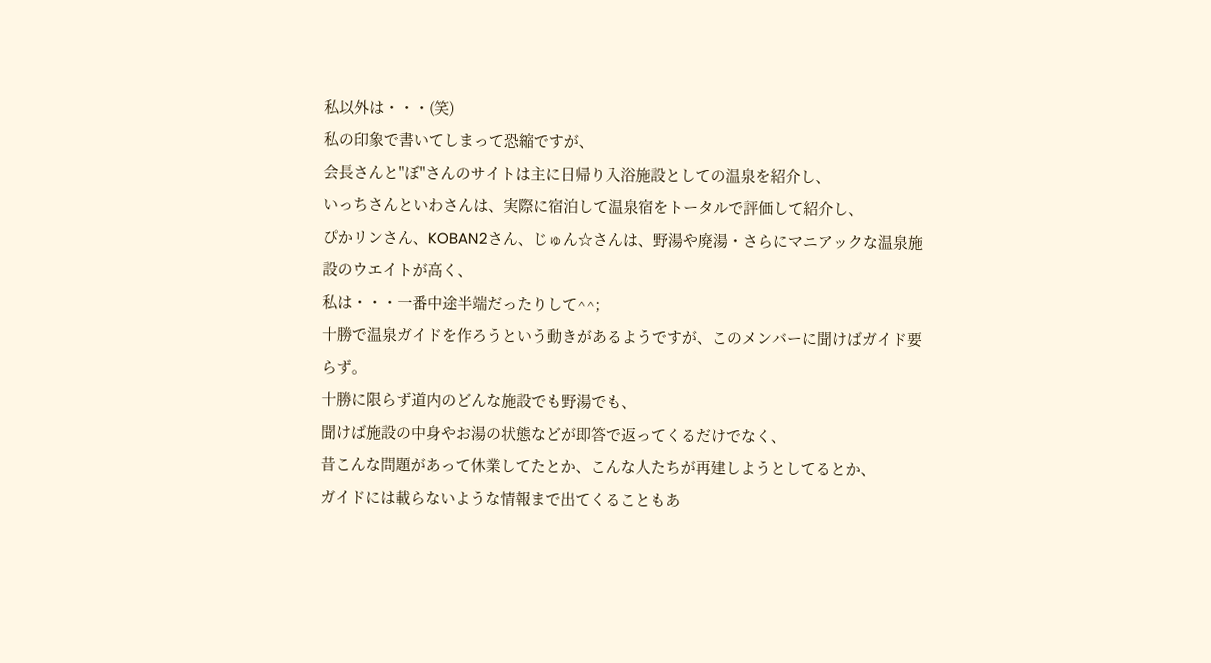私以外は・・・(笑)
私の印象で書いてしまって恐縮ですが、
会長さんと"ぼ"さんのサイトは主に日帰り入浴施設としての温泉を紹介し、
いっちさんといわさんは、実際に宿泊して温泉宿をトータルで評価して紹介し、
ぴかリンさん、KOBAN2さん、じゅん☆さんは、野湯や廃湯・さらにマニアックな温泉施設のウエイトが高く、
私は・・・一番中途半端だったりして^^;
十勝で温泉ガイドを作ろうという動きがあるようですが、このメンバーに聞けばガイド要らず。
十勝に限らず道内のどんな施設でも野湯でも、
聞けば施設の中身やお湯の状態などが即答で返ってくるだけでなく、
昔こんな問題があって休業してたとか、こんな人たちが再建しようとしてるとか、
ガイドには載らないような情報まで出てくることもあ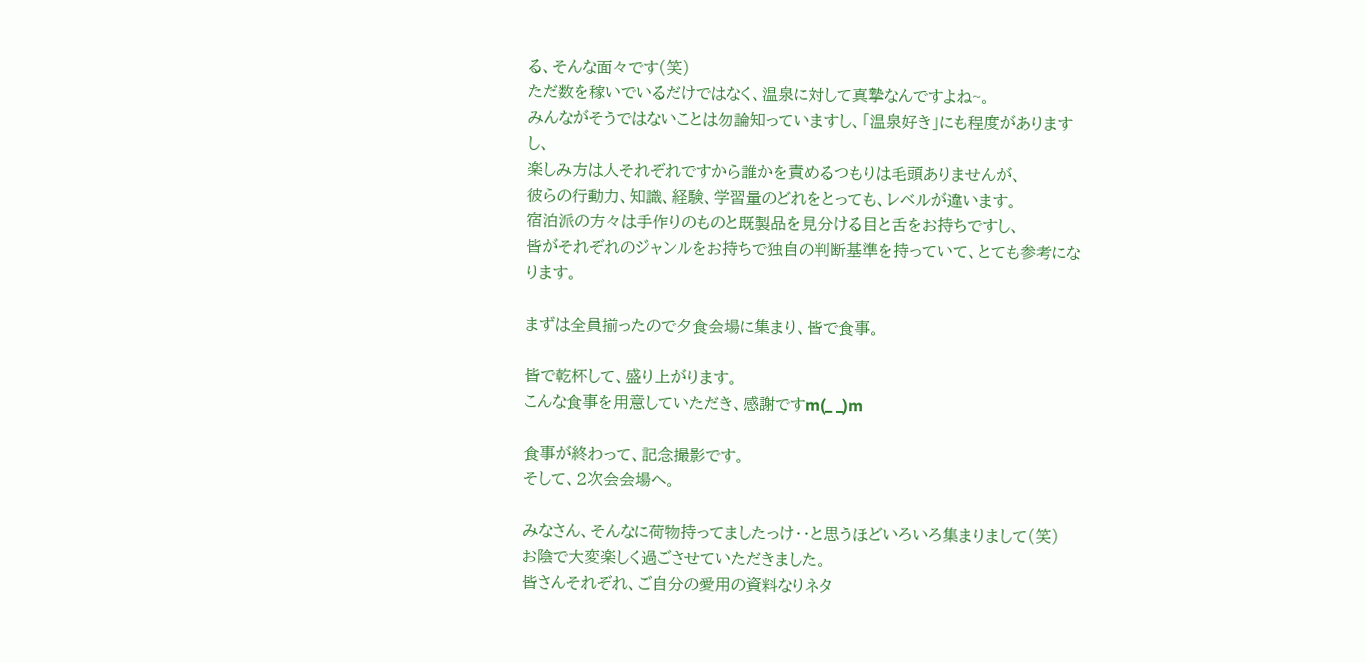る、そんな面々です(笑)
ただ数を稼いでいるだけではなく、温泉に対して真摯なんですよね~。
みんながそうではないことは勿論知っていますし、「温泉好き」にも程度がありますし、
楽しみ方は人それぞれですから誰かを責めるつもりは毛頭ありませんが、
彼らの行動力、知識、経験、学習量のどれをとっても、レベルが違います。
宿泊派の方々は手作りのものと既製品を見分ける目と舌をお持ちですし、
皆がそれぞれのジャンルをお持ちで独自の判断基準を持っていて、とても参考になります。

まずは全員揃ったので夕食会場に集まり、皆で食事。

皆で乾杯して、盛り上がります。
こんな食事を用意していただき、感謝ですm(_ _)m

食事が終わって、記念撮影です。
そして、2次会会場へ。

みなさん、そんなに荷物持ってましたっけ・・と思うほどいろいろ集まりまして(笑)
お陰で大変楽しく過ごさせていただきました。
皆さんそれぞれ、ご自分の愛用の資料なりネタ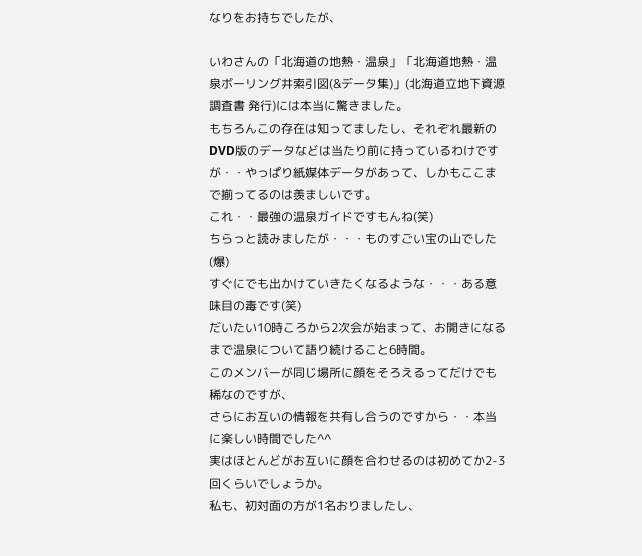なりをお持ちでしたが、

いわさんの「北海道の地熱・温泉」「北海道地熱・温泉ボーリング井索引図(&データ集)」(北海道立地下資源調査書 発行)には本当に驚きました。
もちろんこの存在は知ってましたし、それぞれ最新のDVD版のデータなどは当たり前に持っているわけですが・・やっぱり紙媒体データがあって、しかもここまで揃ってるのは羨ましいです。
これ・・最強の温泉ガイドですもんね(笑)
ちらっと読みましたが・・・ものすごい宝の山でした(爆)
すぐにでも出かけていきたくなるような・・・ある意味目の毒です(笑)
だいたい10時ころから2次会が始まって、お開きになるまで温泉について語り続けること6時間。
このメンバーが同じ場所に顔をそろえるってだけでも稀なのですが、
さらにお互いの情報を共有し合うのですから・・本当に楽しい時間でした^^
実はほとんどがお互いに顔を合わせるのは初めてか2-3回くらいでしょうか。
私も、初対面の方が1名おりましたし、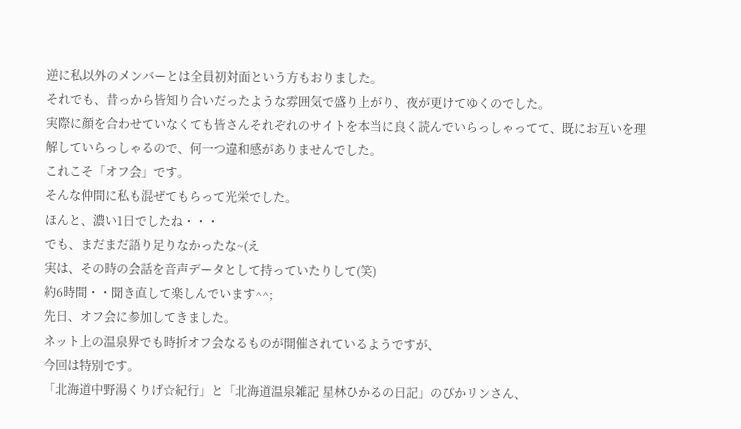逆に私以外のメンバーとは全員初対面という方もおりました。
それでも、昔っから皆知り合いだったような雰囲気で盛り上がり、夜が更けてゆくのでした。
実際に顔を合わせていなくても皆さんそれぞれのサイトを本当に良く読んでいらっしゃってて、既にお互いを理解していらっしゃるので、何一つ違和感がありませんでした。
これこそ「オフ会」です。
そんな仲間に私も混ぜてもらって光栄でした。
ほんと、濃い1日でしたね・・・
でも、まだまだ語り足りなかったな~(え
実は、その時の会話を音声データとして持っていたりして(笑)
約6時間・・聞き直して楽しんでいます^^;
先日、オフ会に参加してきました。
ネット上の温泉界でも時折オフ会なるものが開催されているようですが、
今回は特別です。
「北海道中野湯くりげ☆紀行」と「北海道温泉雑記 星林ひかるの日記」のぴかリンさん、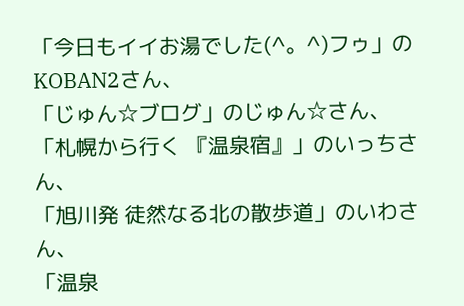「今日もイイお湯でした(^。^)フゥ」のKOBAN2さん、
「じゅん☆ブログ」のじゅん☆さん、
「札幌から行く 『温泉宿』」のいっちさん、
「旭川発 徒然なる北の散歩道」のいわさん、
「温泉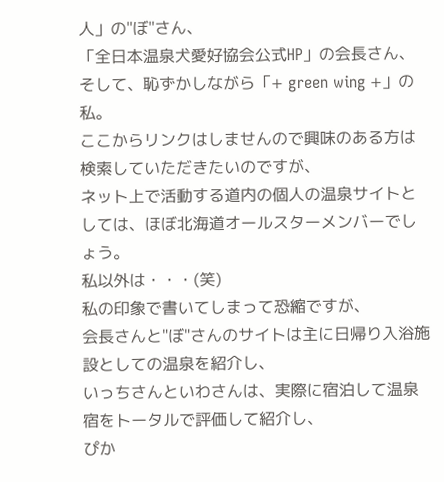人」の"ぼ"さん、
「全日本温泉犬愛好協会公式HP」の会長さん、
そして、恥ずかしながら「+ green wing +」の私。
ここからリンクはしませんので興味のある方は検索していただきたいのですが、
ネット上で活動する道内の個人の温泉サイトとしては、ほぼ北海道オールスターメンバーでしょう。
私以外は・・・(笑)
私の印象で書いてしまって恐縮ですが、
会長さんと"ぼ"さんのサイトは主に日帰り入浴施設としての温泉を紹介し、
いっちさんといわさんは、実際に宿泊して温泉宿をトータルで評価して紹介し、
ぴか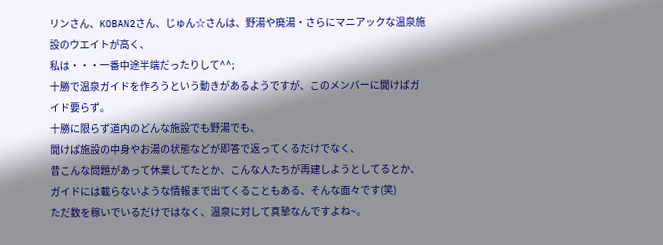リンさん、KOBAN2さん、じゅん☆さんは、野湯や廃湯・さらにマニアックな温泉施設のウエイトが高く、
私は・・・一番中途半端だったりして^^;
十勝で温泉ガイドを作ろうという動きがあるようですが、このメンバーに聞けばガイド要らず。
十勝に限らず道内のどんな施設でも野湯でも、
聞けば施設の中身やお湯の状態などが即答で返ってくるだけでなく、
昔こんな問題があって休業してたとか、こんな人たちが再建しようとしてるとか、
ガイドには載らないような情報まで出てくることもある、そんな面々です(笑)
ただ数を稼いでいるだけではなく、温泉に対して真摯なんですよね~。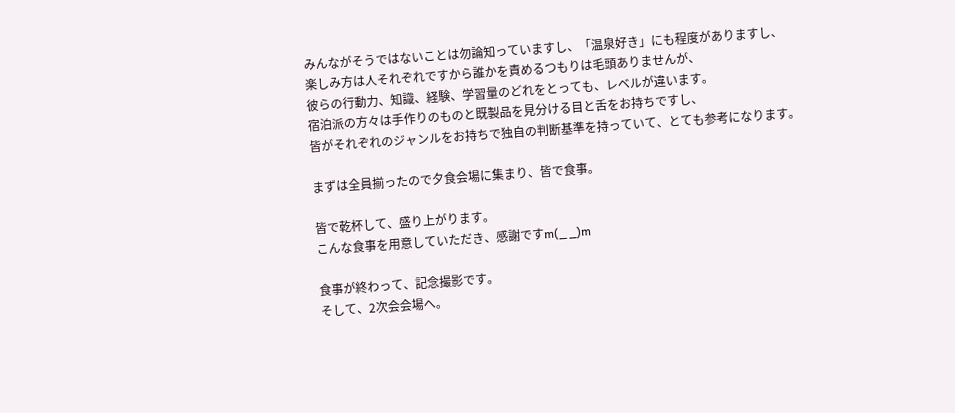みんながそうではないことは勿論知っていますし、「温泉好き」にも程度がありますし、
楽しみ方は人それぞれですから誰かを責めるつもりは毛頭ありませんが、
彼らの行動力、知識、経験、学習量のどれをとっても、レベルが違います。
宿泊派の方々は手作りのものと既製品を見分ける目と舌をお持ちですし、
皆がそれぞれのジャンルをお持ちで独自の判断基準を持っていて、とても参考になります。

まずは全員揃ったので夕食会場に集まり、皆で食事。

皆で乾杯して、盛り上がります。
こんな食事を用意していただき、感謝ですm(_ _)m

食事が終わって、記念撮影です。
そして、2次会会場へ。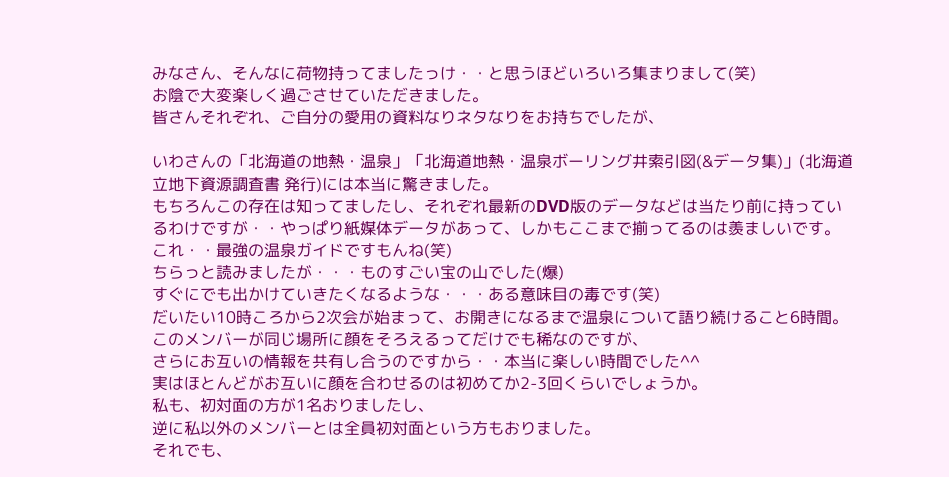みなさん、そんなに荷物持ってましたっけ・・と思うほどいろいろ集まりまして(笑)
お陰で大変楽しく過ごさせていただきました。
皆さんそれぞれ、ご自分の愛用の資料なりネタなりをお持ちでしたが、

いわさんの「北海道の地熱・温泉」「北海道地熱・温泉ボーリング井索引図(&データ集)」(北海道立地下資源調査書 発行)には本当に驚きました。
もちろんこの存在は知ってましたし、それぞれ最新のDVD版のデータなどは当たり前に持っているわけですが・・やっぱり紙媒体データがあって、しかもここまで揃ってるのは羨ましいです。
これ・・最強の温泉ガイドですもんね(笑)
ちらっと読みましたが・・・ものすごい宝の山でした(爆)
すぐにでも出かけていきたくなるような・・・ある意味目の毒です(笑)
だいたい10時ころから2次会が始まって、お開きになるまで温泉について語り続けること6時間。
このメンバーが同じ場所に顔をそろえるってだけでも稀なのですが、
さらにお互いの情報を共有し合うのですから・・本当に楽しい時間でした^^
実はほとんどがお互いに顔を合わせるのは初めてか2-3回くらいでしょうか。
私も、初対面の方が1名おりましたし、
逆に私以外のメンバーとは全員初対面という方もおりました。
それでも、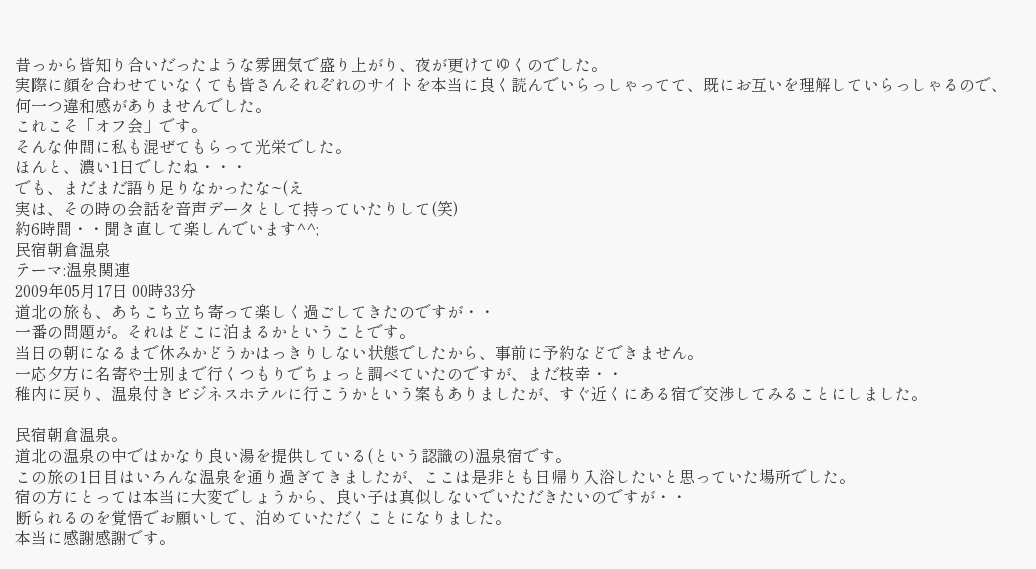昔っから皆知り合いだったような雰囲気で盛り上がり、夜が更けてゆくのでした。
実際に顔を合わせていなくても皆さんそれぞれのサイトを本当に良く読んでいらっしゃってて、既にお互いを理解していらっしゃるので、何一つ違和感がありませんでした。
これこそ「オフ会」です。
そんな仲間に私も混ぜてもらって光栄でした。
ほんと、濃い1日でしたね・・・
でも、まだまだ語り足りなかったな~(え
実は、その時の会話を音声データとして持っていたりして(笑)
約6時間・・聞き直して楽しんでいます^^;
民宿朝倉温泉
テーマ:温泉関連
2009年05月17日 00時33分
道北の旅も、あちこち立ち寄って楽しく過ごしてきたのですが・・
一番の問題が。それはどこに泊まるかということです。
当日の朝になるまで休みかどうかはっきりしない状態でしたから、事前に予約などできません。
一応夕方に名寄や士別まで行くつもりでちょっと調べていたのですが、まだ枝幸・・
稚内に戻り、温泉付きビジネスホテルに行こうかという案もありましたが、すぐ近くにある宿で交渉してみることにしました。

民宿朝倉温泉。
道北の温泉の中ではかなり良い湯を提供している(という認識の)温泉宿です。
この旅の1日目はいろんな温泉を通り過ぎてきましたが、ここは是非とも日帰り入浴したいと思っていた場所でした。
宿の方にとっては本当に大変でしょうから、良い子は真似しないでいただきたいのですが・・
断られるのを覚悟でお願いして、泊めていただくことになりました。
本当に感謝感謝です。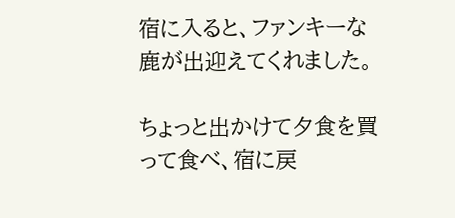宿に入ると、ファンキーな鹿が出迎えてくれました。

ちょっと出かけて夕食を買って食べ、宿に戻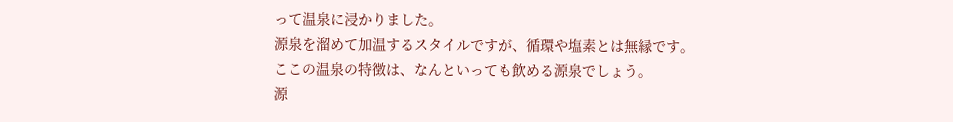って温泉に浸かりました。
源泉を溜めて加温するスタイルですが、循環や塩素とは無縁です。
ここの温泉の特徴は、なんといっても飲める源泉でしょう。
源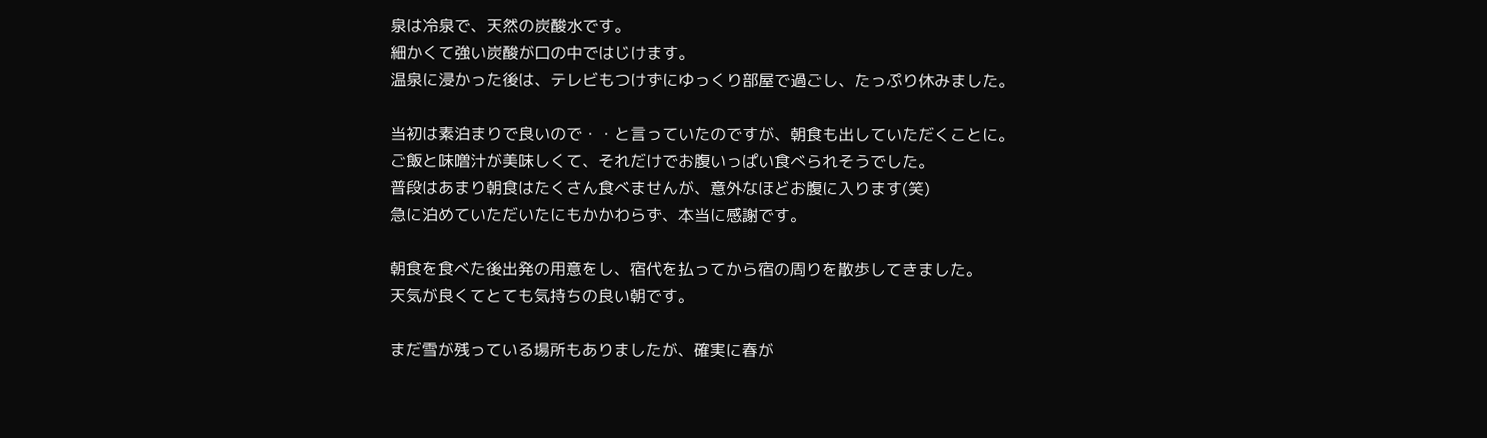泉は冷泉で、天然の炭酸水です。
細かくて強い炭酸が口の中ではじけます。
温泉に浸かった後は、テレビもつけずにゆっくり部屋で過ごし、たっぷり休みました。

当初は素泊まりで良いので・・と言っていたのですが、朝食も出していただくことに。
ご飯と味噌汁が美味しくて、それだけでお腹いっぱい食べられそうでした。
普段はあまり朝食はたくさん食べませんが、意外なほどお腹に入ります(笑)
急に泊めていただいたにもかかわらず、本当に感謝です。

朝食を食べた後出発の用意をし、宿代を払ってから宿の周りを散歩してきました。
天気が良くてとても気持ちの良い朝です。

まだ雪が残っている場所もありましたが、確実に春が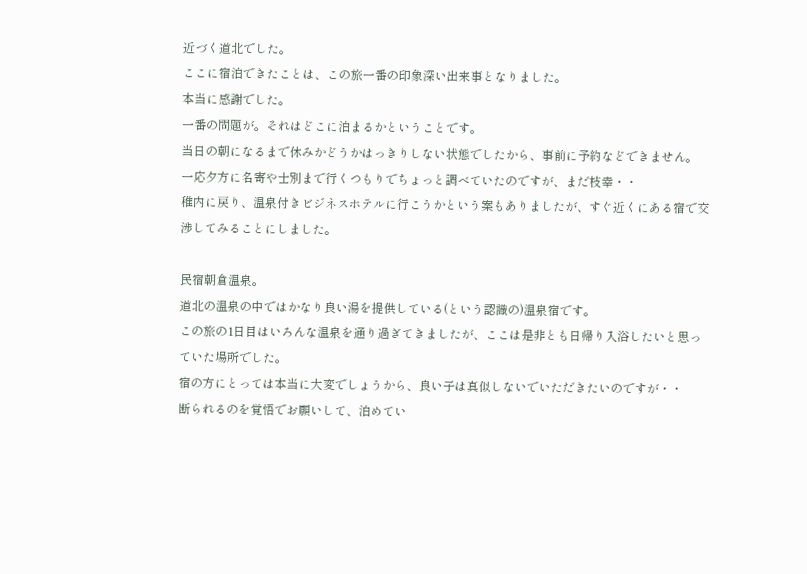近づく道北でした。
ここに宿泊できたことは、この旅一番の印象深い出来事となりました。
本当に感謝でした。
一番の問題が。それはどこに泊まるかということです。
当日の朝になるまで休みかどうかはっきりしない状態でしたから、事前に予約などできません。
一応夕方に名寄や士別まで行くつもりでちょっと調べていたのですが、まだ枝幸・・
稚内に戻り、温泉付きビジネスホテルに行こうかという案もありましたが、すぐ近くにある宿で交渉してみることにしました。

民宿朝倉温泉。
道北の温泉の中ではかなり良い湯を提供している(という認識の)温泉宿です。
この旅の1日目はいろんな温泉を通り過ぎてきましたが、ここは是非とも日帰り入浴したいと思っていた場所でした。
宿の方にとっては本当に大変でしょうから、良い子は真似しないでいただきたいのですが・・
断られるのを覚悟でお願いして、泊めてい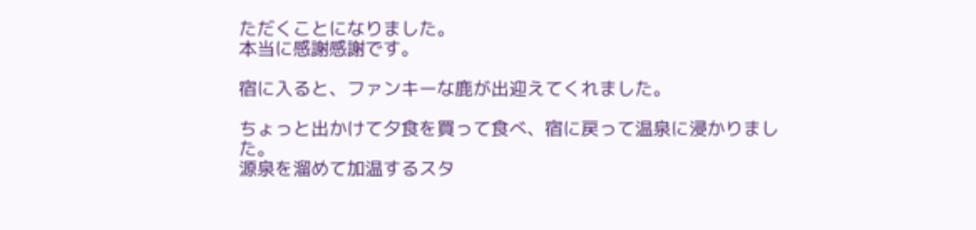ただくことになりました。
本当に感謝感謝です。

宿に入ると、ファンキーな鹿が出迎えてくれました。

ちょっと出かけて夕食を買って食べ、宿に戻って温泉に浸かりました。
源泉を溜めて加温するスタ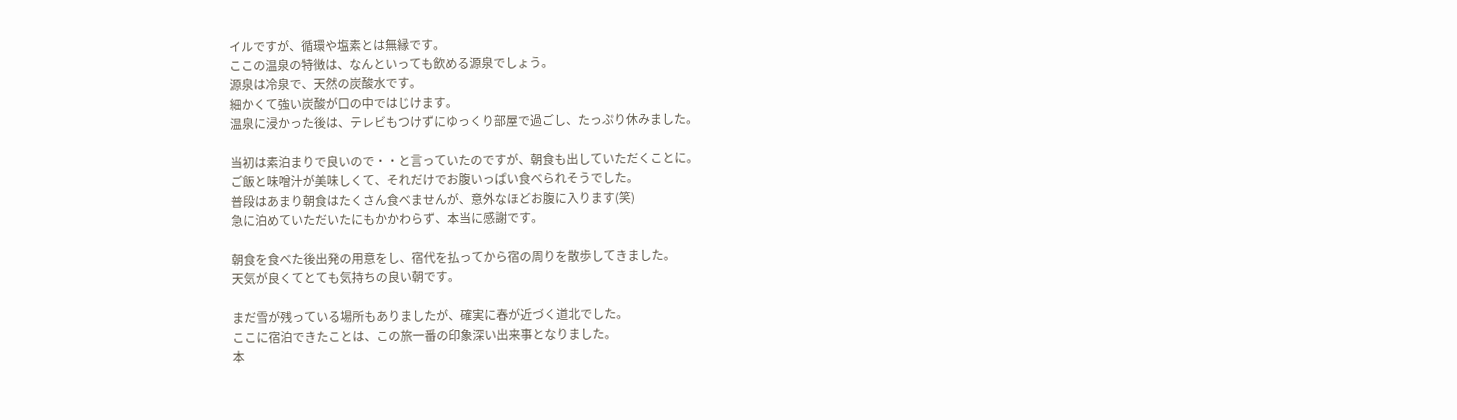イルですが、循環や塩素とは無縁です。
ここの温泉の特徴は、なんといっても飲める源泉でしょう。
源泉は冷泉で、天然の炭酸水です。
細かくて強い炭酸が口の中ではじけます。
温泉に浸かった後は、テレビもつけずにゆっくり部屋で過ごし、たっぷり休みました。

当初は素泊まりで良いので・・と言っていたのですが、朝食も出していただくことに。
ご飯と味噌汁が美味しくて、それだけでお腹いっぱい食べられそうでした。
普段はあまり朝食はたくさん食べませんが、意外なほどお腹に入ります(笑)
急に泊めていただいたにもかかわらず、本当に感謝です。

朝食を食べた後出発の用意をし、宿代を払ってから宿の周りを散歩してきました。
天気が良くてとても気持ちの良い朝です。

まだ雪が残っている場所もありましたが、確実に春が近づく道北でした。
ここに宿泊できたことは、この旅一番の印象深い出来事となりました。
本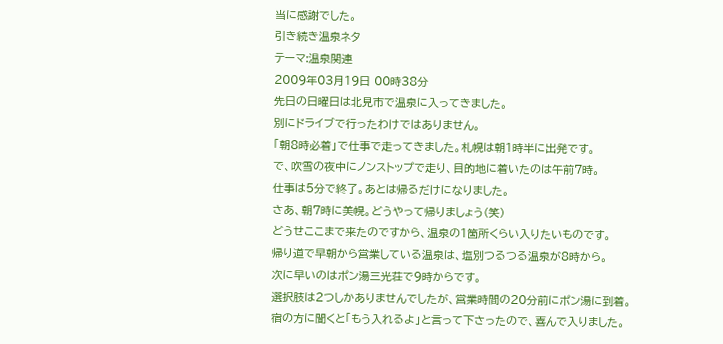当に感謝でした。
引き続き温泉ネタ
テーマ:温泉関連
2009年03月19日 00時38分
先日の日曜日は北見市で温泉に入ってきました。
別にドライブで行ったわけではありません。
「朝8時必着」で仕事で走ってきました。札幌は朝1時半に出発です。
で、吹雪の夜中にノンストップで走り、目的地に着いたのは午前7時。
仕事は5分で終了。あとは帰るだけになりました。
さあ、朝7時に美幌。どうやって帰りましょう(笑)
どうせここまで来たのですから、温泉の1箇所くらい入りたいものです。
帰り道で早朝から営業している温泉は、塩別つるつる温泉が8時から。
次に早いのはポン湯三光荘で9時からです。
選択肢は2つしかありませんでしたが、営業時間の20分前にポン湯に到着。
宿の方に聞くと「もう入れるよ」と言って下さったので、喜んで入りました。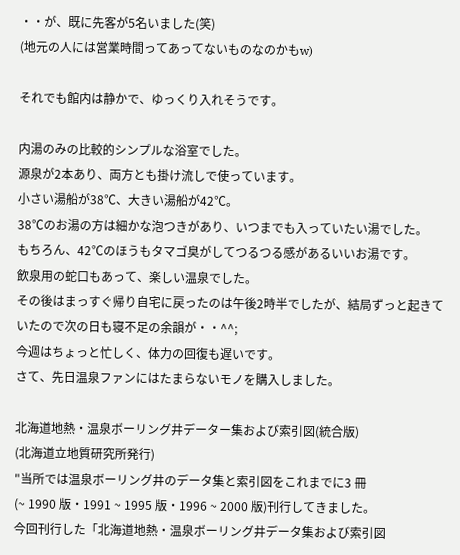・・が、既に先客が5名いました(笑)
(地元の人には営業時間ってあってないものなのかもw)

それでも館内は静かで、ゆっくり入れそうです。

内湯のみの比較的シンプルな浴室でした。
源泉が2本あり、両方とも掛け流しで使っています。
小さい湯船が38℃、大きい湯船が42℃。
38℃のお湯の方は細かな泡つきがあり、いつまでも入っていたい湯でした。
もちろん、42℃のほうもタマゴ臭がしてつるつる感があるいいお湯です。
飲泉用の蛇口もあって、楽しい温泉でした。
その後はまっすぐ帰り自宅に戻ったのは午後2時半でしたが、結局ずっと起きていたので次の日も寝不足の余韻が・・^^;
今週はちょっと忙しく、体力の回復も遅いです。
さて、先日温泉ファンにはたまらないモノを購入しました。

北海道地熱・温泉ボーリング井データー集および索引図(統合版)
(北海道立地質研究所発行)
"当所では温泉ボーリング井のデータ集と索引図をこれまでに3 冊
(~ 1990 版・1991 ~ 1995 版・1996 ~ 2000 版)刊行してきました。
今回刊行した「北海道地熱・温泉ボーリング井データ集および索引図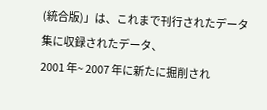(統合版)」は、これまで刊行されたデータ集に収録されたデータ、
2001 年~ 2007 年に新たに掘削され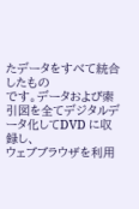たデータをすべて統合したもの
です。データおよび索引図を全てデジタルデータ化してDVD に収録し、
ウェブブラウザを利用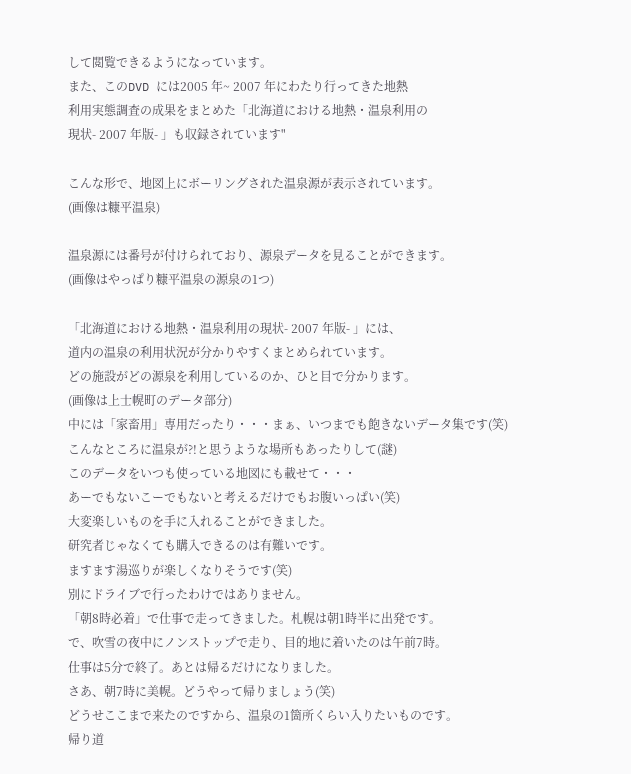して閲覧できるようになっています。
また、このDVD には2005 年~ 2007 年にわたり行ってきた地熱
利用実態調査の成果をまとめた「北海道における地熱・温泉利用の
現状- 2007 年版- 」も収録されています"

こんな形で、地図上にボーリングされた温泉源が表示されています。
(画像は糠平温泉)

温泉源には番号が付けられており、源泉データを見ることができます。
(画像はやっぱり糠平温泉の源泉の1つ)

「北海道における地熱・温泉利用の現状- 2007 年版- 」には、
道内の温泉の利用状況が分かりやすくまとめられています。
どの施設がどの源泉を利用しているのか、ひと目で分かります。
(画像は上士幌町のデータ部分)
中には「家畜用」専用だったり・・・まぁ、いつまでも飽きないデータ集です(笑)
こんなところに温泉が?!と思うような場所もあったりして(謎)
このデータをいつも使っている地図にも載せて・・・
あーでもないこーでもないと考えるだけでもお腹いっぱい(笑)
大変楽しいものを手に入れることができました。
研究者じゃなくても購入できるのは有難いです。
ますます湯巡りが楽しくなりそうです(笑)
別にドライブで行ったわけではありません。
「朝8時必着」で仕事で走ってきました。札幌は朝1時半に出発です。
で、吹雪の夜中にノンストップで走り、目的地に着いたのは午前7時。
仕事は5分で終了。あとは帰るだけになりました。
さあ、朝7時に美幌。どうやって帰りましょう(笑)
どうせここまで来たのですから、温泉の1箇所くらい入りたいものです。
帰り道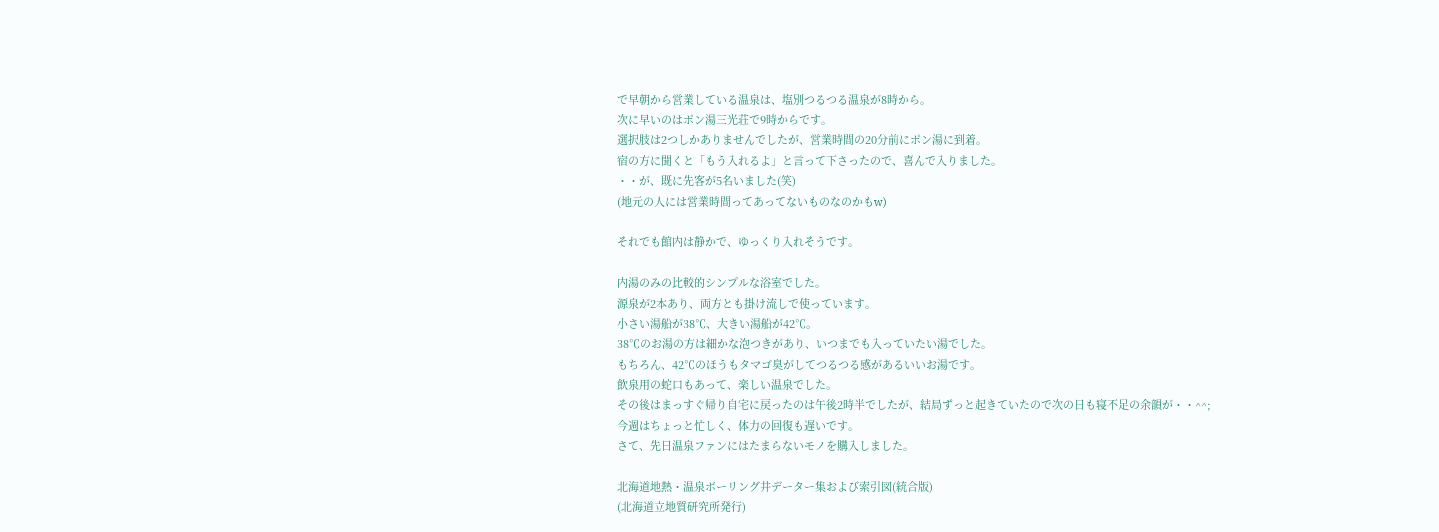で早朝から営業している温泉は、塩別つるつる温泉が8時から。
次に早いのはポン湯三光荘で9時からです。
選択肢は2つしかありませんでしたが、営業時間の20分前にポン湯に到着。
宿の方に聞くと「もう入れるよ」と言って下さったので、喜んで入りました。
・・が、既に先客が5名いました(笑)
(地元の人には営業時間ってあってないものなのかもw)

それでも館内は静かで、ゆっくり入れそうです。

内湯のみの比較的シンプルな浴室でした。
源泉が2本あり、両方とも掛け流しで使っています。
小さい湯船が38℃、大きい湯船が42℃。
38℃のお湯の方は細かな泡つきがあり、いつまでも入っていたい湯でした。
もちろん、42℃のほうもタマゴ臭がしてつるつる感があるいいお湯です。
飲泉用の蛇口もあって、楽しい温泉でした。
その後はまっすぐ帰り自宅に戻ったのは午後2時半でしたが、結局ずっと起きていたので次の日も寝不足の余韻が・・^^;
今週はちょっと忙しく、体力の回復も遅いです。
さて、先日温泉ファンにはたまらないモノを購入しました。

北海道地熱・温泉ボーリング井データー集および索引図(統合版)
(北海道立地質研究所発行)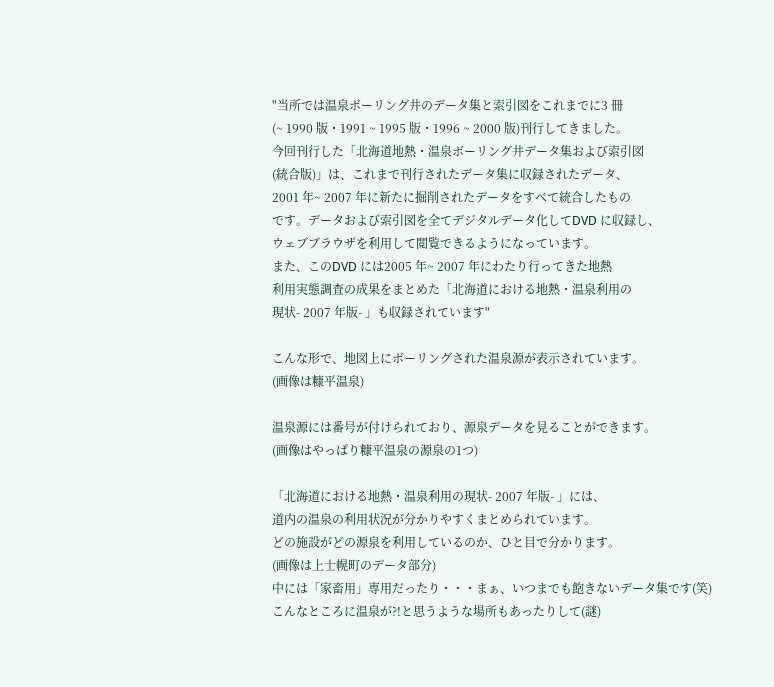"当所では温泉ボーリング井のデータ集と索引図をこれまでに3 冊
(~ 1990 版・1991 ~ 1995 版・1996 ~ 2000 版)刊行してきました。
今回刊行した「北海道地熱・温泉ボーリング井データ集および索引図
(統合版)」は、これまで刊行されたデータ集に収録されたデータ、
2001 年~ 2007 年に新たに掘削されたデータをすべて統合したもの
です。データおよび索引図を全てデジタルデータ化してDVD に収録し、
ウェブブラウザを利用して閲覧できるようになっています。
また、このDVD には2005 年~ 2007 年にわたり行ってきた地熱
利用実態調査の成果をまとめた「北海道における地熱・温泉利用の
現状- 2007 年版- 」も収録されています"

こんな形で、地図上にボーリングされた温泉源が表示されています。
(画像は糠平温泉)

温泉源には番号が付けられており、源泉データを見ることができます。
(画像はやっぱり糠平温泉の源泉の1つ)

「北海道における地熱・温泉利用の現状- 2007 年版- 」には、
道内の温泉の利用状況が分かりやすくまとめられています。
どの施設がどの源泉を利用しているのか、ひと目で分かります。
(画像は上士幌町のデータ部分)
中には「家畜用」専用だったり・・・まぁ、いつまでも飽きないデータ集です(笑)
こんなところに温泉が?!と思うような場所もあったりして(謎)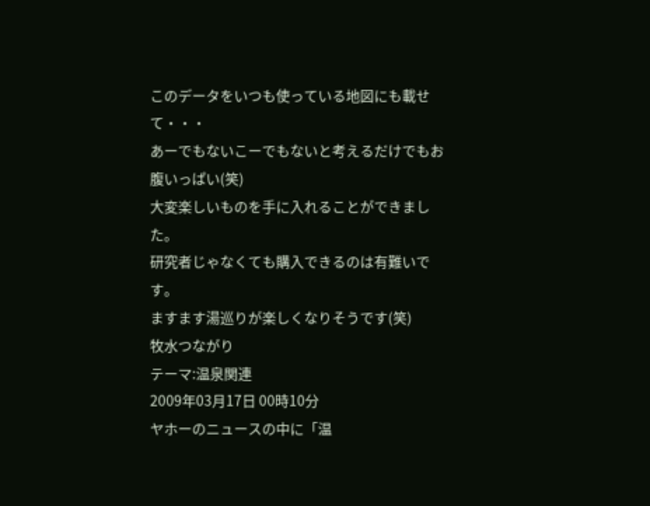このデータをいつも使っている地図にも載せて・・・
あーでもないこーでもないと考えるだけでもお腹いっぱい(笑)
大変楽しいものを手に入れることができました。
研究者じゃなくても購入できるのは有難いです。
ますます湯巡りが楽しくなりそうです(笑)
牧水つながり
テーマ:温泉関連
2009年03月17日 00時10分
ヤホーのニュースの中に「温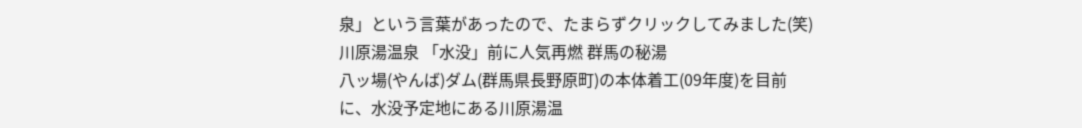泉」という言葉があったので、たまらずクリックしてみました(笑)
川原湯温泉 「水没」前に人気再燃 群馬の秘湯
八ッ場(やんば)ダム(群馬県長野原町)の本体着工(09年度)を目前に、水没予定地にある川原湯温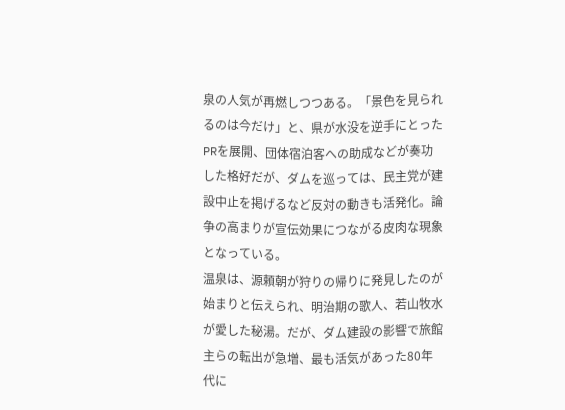泉の人気が再燃しつつある。「景色を見られるのは今だけ」と、県が水没を逆手にとったPRを展開、団体宿泊客への助成などが奏功した格好だが、ダムを巡っては、民主党が建設中止を掲げるなど反対の動きも活発化。論争の高まりが宣伝効果につながる皮肉な現象となっている。
温泉は、源頼朝が狩りの帰りに発見したのが始まりと伝えられ、明治期の歌人、若山牧水が愛した秘湯。だが、ダム建設の影響で旅館主らの転出が急増、最も活気があった80年代に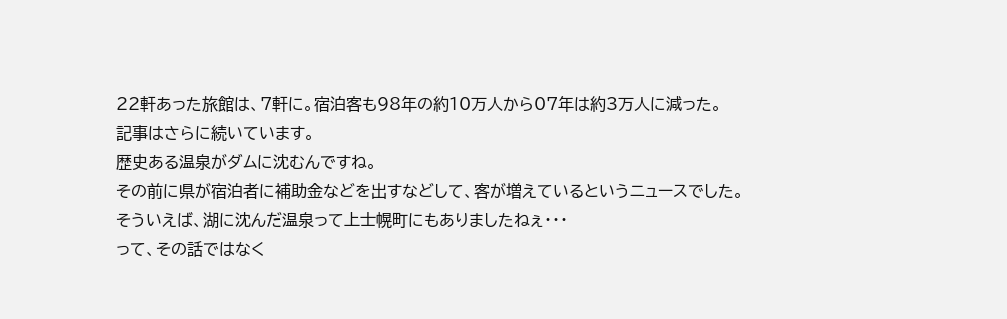22軒あった旅館は、7軒に。宿泊客も98年の約10万人から07年は約3万人に減った。
記事はさらに続いています。
歴史ある温泉がダムに沈むんですね。
その前に県が宿泊者に補助金などを出すなどして、客が増えているというニュースでした。
そういえば、湖に沈んだ温泉って上士幌町にもありましたねぇ・・・
って、その話ではなく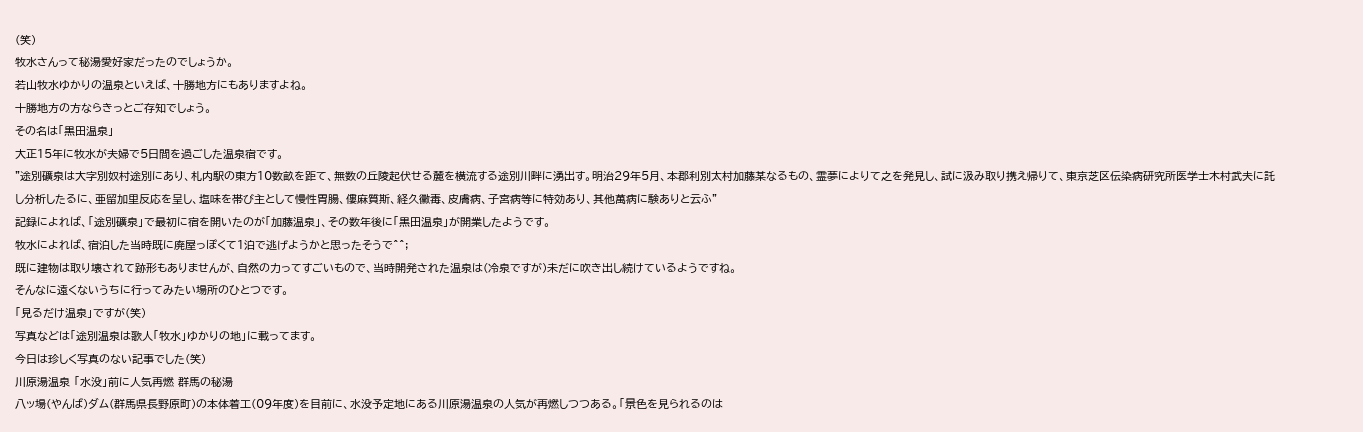(笑)
牧水さんって秘湯愛好家だったのでしょうか。
若山牧水ゆかりの温泉といえば、十勝地方にもありますよね。
十勝地方の方ならきっとご存知でしょう。
その名は「黒田温泉」
大正15年に牧水が夫婦で5日間を過ごした温泉宿です。
"途別礦泉は大字別奴村途別にあり、札内駅の東方10数畝を距て、無数の丘陵起伏せる麓を横流する途別川畔に湧出す。明治29年5月、本郡利別太村加藤某なるもの、霊夢によりて之を発見し、試に汲み取り携え帰りて、東京芝区伝染病研究所医学士木村武夫に託し分析したるに、亜留加里反応を呈し、塩味を帯び主として慢性胃腸、僂麻質斯、経久黴毒、皮膚病、子宮病等に特効あり、其他萬病に験ありと云ふ"
記録によれば、「途別礦泉」で最初に宿を開いたのが「加藤温泉」、その数年後に「黒田温泉」が開業したようです。
牧水によれば、宿泊した当時既に廃屋っぽくて1泊で逃げようかと思ったそうで^^;
既に建物は取り壊されて跡形もありませんが、自然の力ってすごいもので、当時開発された温泉は(冷泉ですが)未だに吹き出し続けているようですね。
そんなに遠くないうちに行ってみたい場所のひとつです。
「見るだけ温泉」ですが(笑)
写真などは「途別温泉は歌人「牧水」ゆかりの地」に載ってます。
今日は珍しく写真のない記事でした(笑)
川原湯温泉 「水没」前に人気再燃 群馬の秘湯
八ッ場(やんば)ダム(群馬県長野原町)の本体着工(09年度)を目前に、水没予定地にある川原湯温泉の人気が再燃しつつある。「景色を見られるのは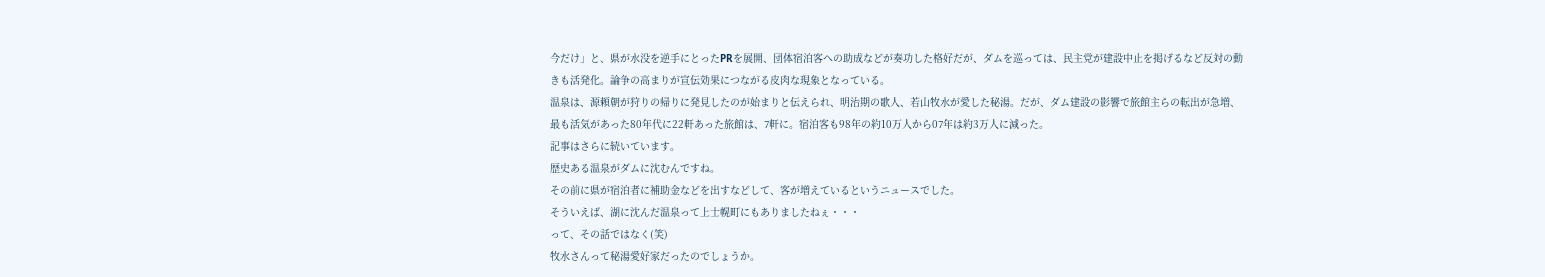今だけ」と、県が水没を逆手にとったPRを展開、団体宿泊客への助成などが奏功した格好だが、ダムを巡っては、民主党が建設中止を掲げるなど反対の動きも活発化。論争の高まりが宣伝効果につながる皮肉な現象となっている。
温泉は、源頼朝が狩りの帰りに発見したのが始まりと伝えられ、明治期の歌人、若山牧水が愛した秘湯。だが、ダム建設の影響で旅館主らの転出が急増、最も活気があった80年代に22軒あった旅館は、7軒に。宿泊客も98年の約10万人から07年は約3万人に減った。
記事はさらに続いています。
歴史ある温泉がダムに沈むんですね。
その前に県が宿泊者に補助金などを出すなどして、客が増えているというニュースでした。
そういえば、湖に沈んだ温泉って上士幌町にもありましたねぇ・・・
って、その話ではなく(笑)
牧水さんって秘湯愛好家だったのでしょうか。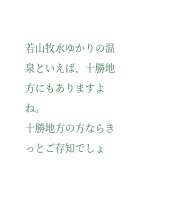若山牧水ゆかりの温泉といえば、十勝地方にもありますよね。
十勝地方の方ならきっとご存知でしょ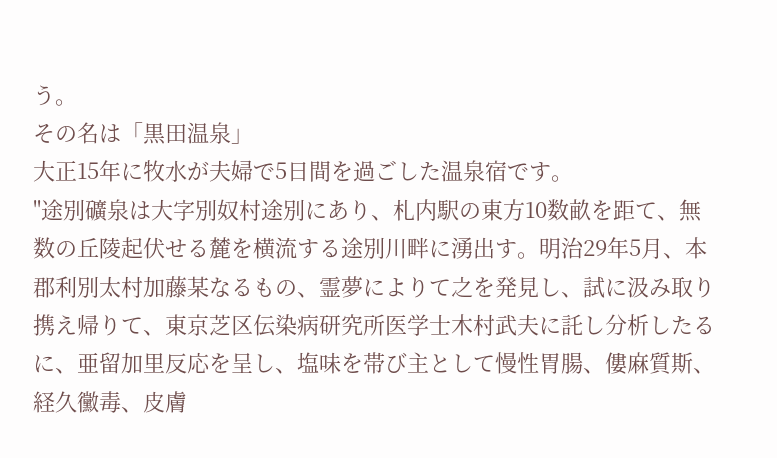う。
その名は「黒田温泉」
大正15年に牧水が夫婦で5日間を過ごした温泉宿です。
"途別礦泉は大字別奴村途別にあり、札内駅の東方10数畝を距て、無数の丘陵起伏せる麓を横流する途別川畔に湧出す。明治29年5月、本郡利別太村加藤某なるもの、霊夢によりて之を発見し、試に汲み取り携え帰りて、東京芝区伝染病研究所医学士木村武夫に託し分析したるに、亜留加里反応を呈し、塩味を帯び主として慢性胃腸、僂麻質斯、経久黴毒、皮膚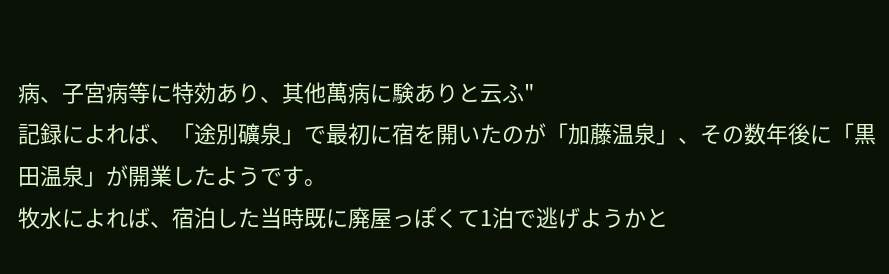病、子宮病等に特効あり、其他萬病に験ありと云ふ"
記録によれば、「途別礦泉」で最初に宿を開いたのが「加藤温泉」、その数年後に「黒田温泉」が開業したようです。
牧水によれば、宿泊した当時既に廃屋っぽくて1泊で逃げようかと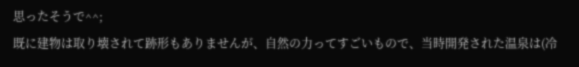思ったそうで^^;
既に建物は取り壊されて跡形もありませんが、自然の力ってすごいもので、当時開発された温泉は(冷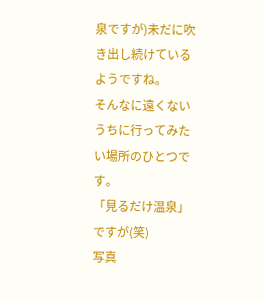泉ですが)未だに吹き出し続けているようですね。
そんなに遠くないうちに行ってみたい場所のひとつです。
「見るだけ温泉」ですが(笑)
写真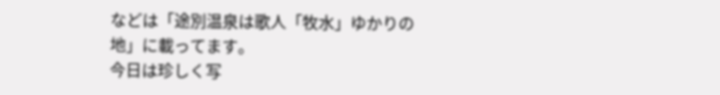などは「途別温泉は歌人「牧水」ゆかりの地」に載ってます。
今日は珍しく写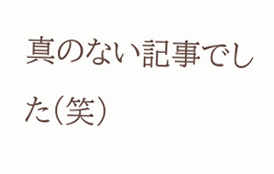真のない記事でした(笑)